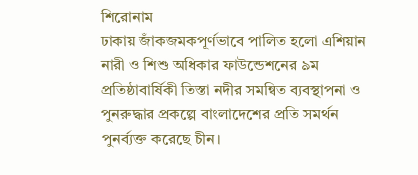শিরোনাম
ঢাকায় জাঁকজমকপূর্ণভাবে পালিত হলো এশিয়ান নারী ও শিশু অধিকার ফাউন্ডেশনের ৯ম প্রতিষ্ঠাবার্ষিকী তিস্তা নদীর সমন্বিত ব্যবস্থাপনা ও পুনরুদ্ধার প্রকল্পে বাংলাদেশের প্রতি সমর্থন পুনর্ব্যক্ত করেছে চীন।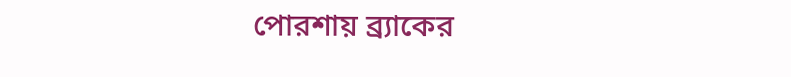পোরশায় ব্র্যাকের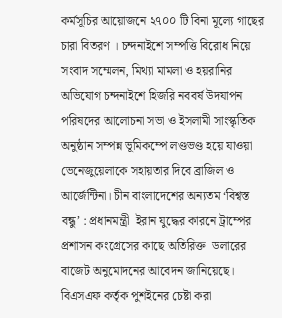কর্মসূচির আয়োজনে ২৭০০ টি বিনা মূল্যে গাছের চারা বিতরণ । চন্দনাইশে সম্পত্তি বিরোধ নিয়ে সংবাদ সম্মেলন, মিথ্যা মামলা ও হয়রানির অভিযোগ চন্দনাইশে হিজরি নববর্ষ উদযাপন পরিষদের আলোচনা সভা ও ইসলামী সাংস্কৃতিক অনুষ্ঠান সম্পন্ন ভূমিকম্পে লণ্ডভণ্ড হয়ে যাওয়া ভেনেজুয়েলাকে সহায়তার দিবে ব্রাজিল ও আর্জেন্টিনা। চীন বাংলাদেশের অন্যতম ‘বিশ্বস্ত বন্ধু’ : প্রধানমন্ত্রী  ইরান যুদ্ধের কারনে ট্রাম্পের প্রশাসন কংগ্রেসের কাছে অতিরিক্ত  ডলারের বাজেট অনুমোদনের আবেদন জানিয়েছে।  বিএসএফ কর্তৃক পুশইনের চেষ্টা করা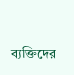ব্যক্তিদের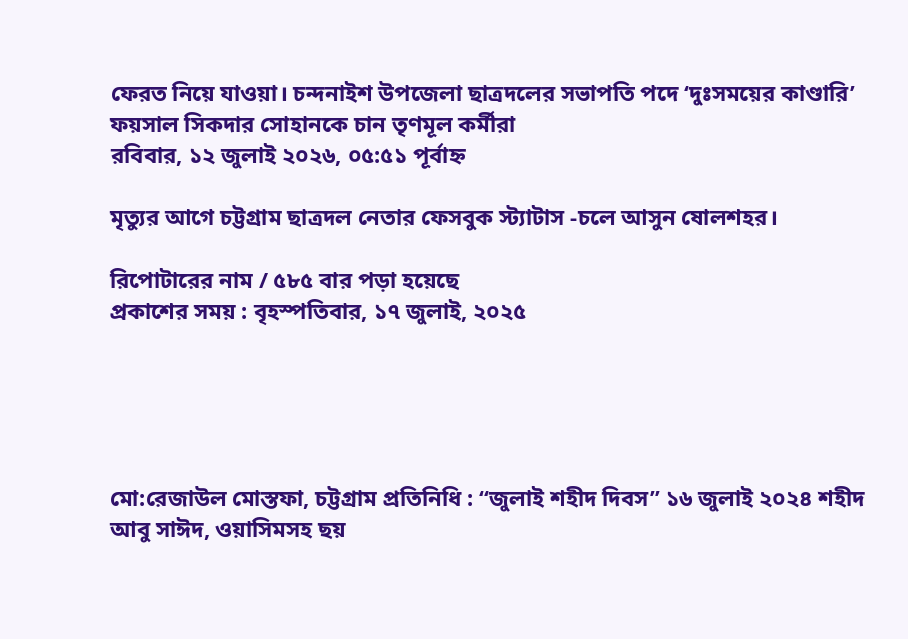ফেরত নিয়ে যাওয়া। চন্দনাইশ উপজেলা ছাত্রদলের সভাপতি পদে ‘দুঃসময়ের কাণ্ডারি’ ফয়সাল সিকদার সোহানকে চান তৃণমূল কর্মীরা
রবিবার, ১২ জুলাই ২০২৬, ০৫:৫১ পূর্বাহ্ন

মৃত্যুর আগে চট্টগ্রাম ছাত্রদল নেতার ফেসবুক স্ট্যাটাস -চলে আসুন ষোলশহর।

রিপোটারের নাম / ৫৮৫ বার পড়া হয়েছে
প্রকাশের সময় : বৃহস্পতিবার, ১৭ জুলাই, ২০২৫





মো:রেজাউল মোস্তফা, চট্টগ্রাম প্রতিনিধি : “জুলাই শহীদ দিবস” ১৬ জুলাই ২০২৪ শহীদ আবু সাঈদ, ওয়াসিমসহ ছয়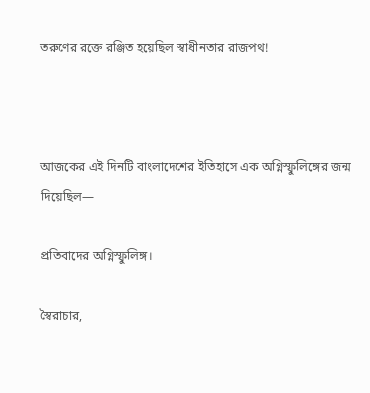তরুণের রক্তে রঞ্জিত হয়েছিল স্বাধীনতার রাজপথ!



আজকের এই দিনটি বাংলাদেশের ইতিহাসে এক অগ্নিস্ফুলিঙ্গের জন্ম দিয়েছিল—

প্রতিবাদের অগ্নিস্ফুলিঙ্গ।

স্বৈরাচার,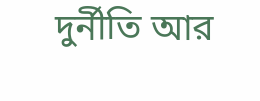দুর্নীতি আর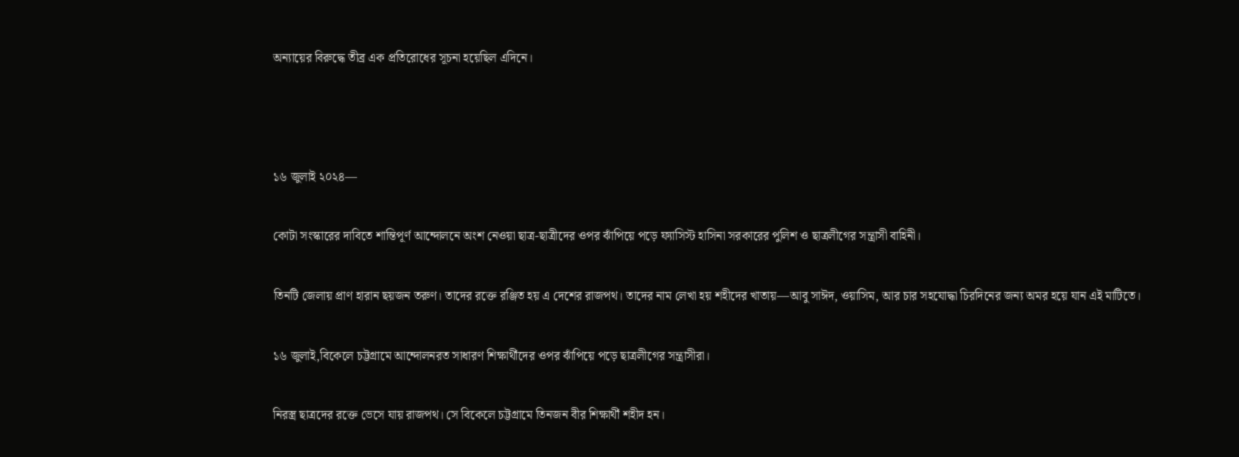অন্যায়ের বিরুদ্ধে তীব্র এক প্রতিরোধের সূচনা হয়েছিল এদিনে।



১৬ জুলাই ২০২৪—

কোটা সংস্কারের দাবিতে শান্তিপূর্ণ আন্দোলনে অংশ নেওয়া ছাত্র-ছাত্রীদের ওপর ঝাঁপিয়ে পড়ে ফ্যাসিস্ট হাসিনা সরকারের পুলিশ ও ছাত্রলীগের সন্ত্রাসী বাহিনী।

তিনটি জেলায় প্রাণ হারান ছয়জন তরুণ। তাদের রক্তে রঞ্জিত হয় এ দেশের রাজপথ। তাদের নাম লেখা হয় শহীদের খাতায়—আবু সাঈদ, ওয়াসিম, আর চার সহযোদ্ধা চিরদিনের জন্য অমর হয়ে যান এই মাটিতে।

১৬ জুলাই,বিকেলে চট্টগ্রামে আন্দোলনরত সাধারণ শিক্ষার্থীদের ওপর ঝাঁপিয়ে পড়ে ছাত্রলীগের সন্ত্রাসীরা।

নিরস্ত্র ছাত্রদের রক্তে ভেসে যায় রাজপথ। সে বিকেলে চট্টগ্রামে তিনজন বীর শিক্ষার্থী শহীদ হন।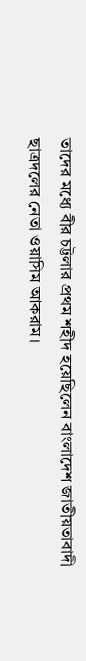তাদের মধ্যে বীর চট্টলার প্রথম শহীদ হয়েছিলেন বাংলাদেশ জাতীয়তাবাদী ছাত্রদলের নেতা ওয়াসিম আকরাম।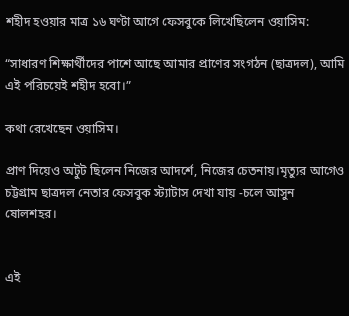শহীদ হওয়ার মাত্র ১৬ ঘণ্টা আগে ফেসবুকে লিখেছিলেন ওয়াসিম:

“সাধারণ শিক্ষার্থীদের পাশে আছে আমার প্রাণের সংগঠন (ছাত্রদল), আমি এই পরিচয়েই শহীদ হবো।”

কথা রেখেছেন ওয়াসিম।

প্রাণ দিয়েও অটুট ছিলেন নিজের আদর্শে, নিজের চেতনায়।মৃত্যুর আগেও চট্টগ্রাম ছাত্রদল নেতার ফেসবুক স্ট্যাটাস দেখা যায় -চলে আসুন ষোলশহর।


এই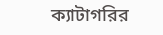ক্যাটাগরির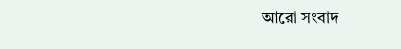আরো সংবাদ